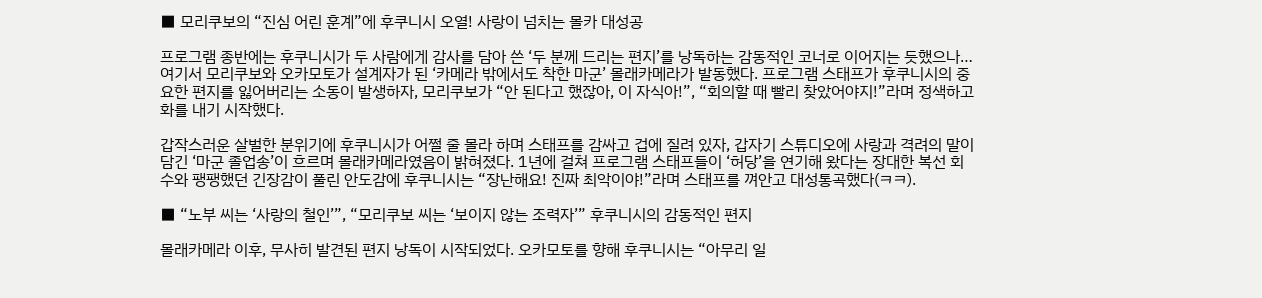■ 모리쿠보의 “진심 어린 훈계”에 후쿠니시 오열! 사랑이 넘치는 몰카 대성공

프로그램 종반에는 후쿠니시가 두 사람에게 감사를 담아 쓴 ‘두 분께 드리는 편지’를 낭독하는 감동적인 코너로 이어지는 듯했으나… 여기서 모리쿠보와 오카모토가 설계자가 된 ‘카메라 밖에서도 착한 마군’ 몰래카메라가 발동했다. 프로그램 스태프가 후쿠니시의 중요한 편지를 잃어버리는 소동이 발생하자, 모리쿠보가 “안 된다고 했잖아, 이 자식아!”, “회의할 때 빨리 찾았어야지!”라며 정색하고 화를 내기 시작했다.

갑작스러운 살벌한 분위기에 후쿠니시가 어쩔 줄 몰라 하며 스태프를 감싸고 겁에 질려 있자, 갑자기 스튜디오에 사랑과 격려의 말이 담긴 ‘마군 졸업송’이 흐르며 몰래카메라였음이 밝혀졌다. 1년에 걸쳐 프로그램 스태프들이 ‘허당’을 연기해 왔다는 장대한 복선 회수와 팽팽했던 긴장감이 풀린 안도감에 후쿠니시는 “장난해요! 진짜 최악이야!”라며 스태프를 껴안고 대성통곡했다(ㅋㅋ).

■ “노부 씨는 ‘사랑의 철인’”, “모리쿠보 씨는 ‘보이지 않는 조력자’” 후쿠니시의 감동적인 편지

몰래카메라 이후, 무사히 발견된 편지 낭독이 시작되었다. 오카모토를 향해 후쿠니시는 “아무리 일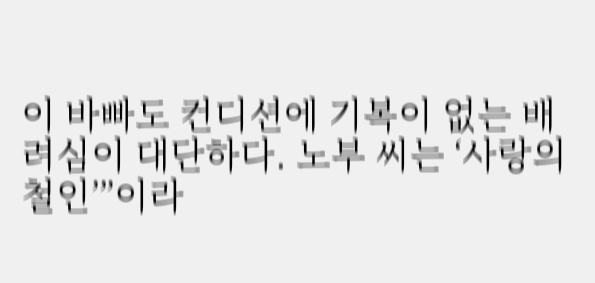이 바빠도 컨디션에 기복이 없는 배려심이 대단하다. 노부 씨는 ‘사랑의 철인’”이라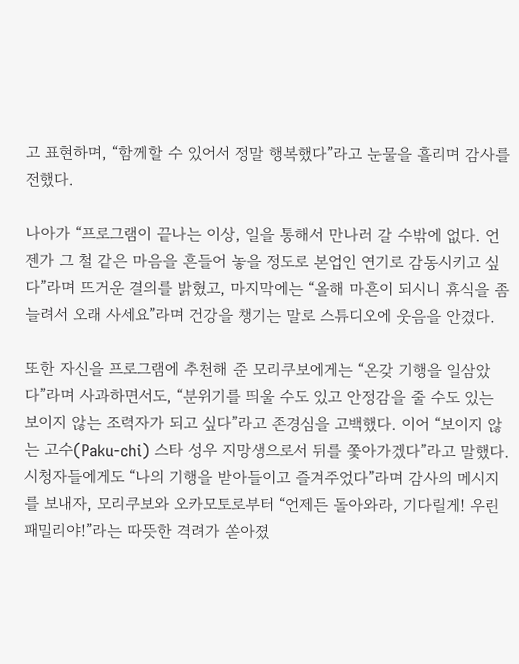고 표현하며, “함께할 수 있어서 정말 행복했다”라고 눈물을 흘리며 감사를 전했다.

나아가 “프로그램이 끝나는 이상, 일을 통해서 만나러 갈 수밖에 없다. 언젠가 그 철 같은 마음을 흔들어 놓을 정도로 본업인 연기로 감동시키고 싶다”라며 뜨거운 결의를 밝혔고, 마지막에는 “올해 마흔이 되시니 휴식을 좀 늘려서 오래 사세요”라며 건강을 챙기는 말로 스튜디오에 웃음을 안겼다.

또한 자신을 프로그램에 추천해 준 모리쿠보에게는 “온갖 기행을 일삼았다”라며 사과하면서도, “분위기를 띄울 수도 있고 안정감을 줄 수도 있는 보이지 않는 조력자가 되고 싶다”라고 존경심을 고백했다. 이어 “보이지 않는 고수(Paku-chi) 스타 성우 지망생으로서 뒤를 쫓아가겠다”라고 말했다. 시청자들에게도 “나의 기행을 받아들이고 즐겨주었다”라며 감사의 메시지를 보내자, 모리쿠보와 오카모토로부터 “언제든 돌아와라, 기다릴게! 우린 패밀리야!”라는 따뜻한 격려가 쏟아졌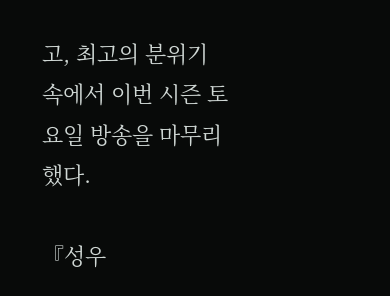고, 최고의 분위기 속에서 이번 시즌 토요일 방송을 마무리했다.

『성우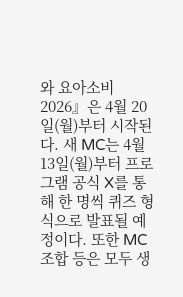와 요아소비 2026』은 4월 20일(월)부터 시작된다. 새 MC는 4월 13일(월)부터 프로그램 공식 X를 통해 한 명씩 퀴즈 형식으로 발표될 예정이다. 또한 MC 조합 등은 모두 생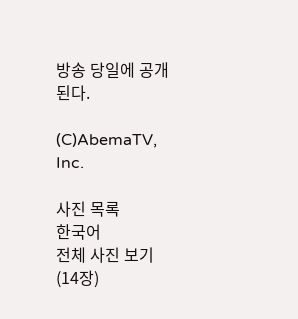방송 당일에 공개된다.

(C)AbemaTV, Inc.

사진 목록
한국어
전체 사진 보기 (14장)